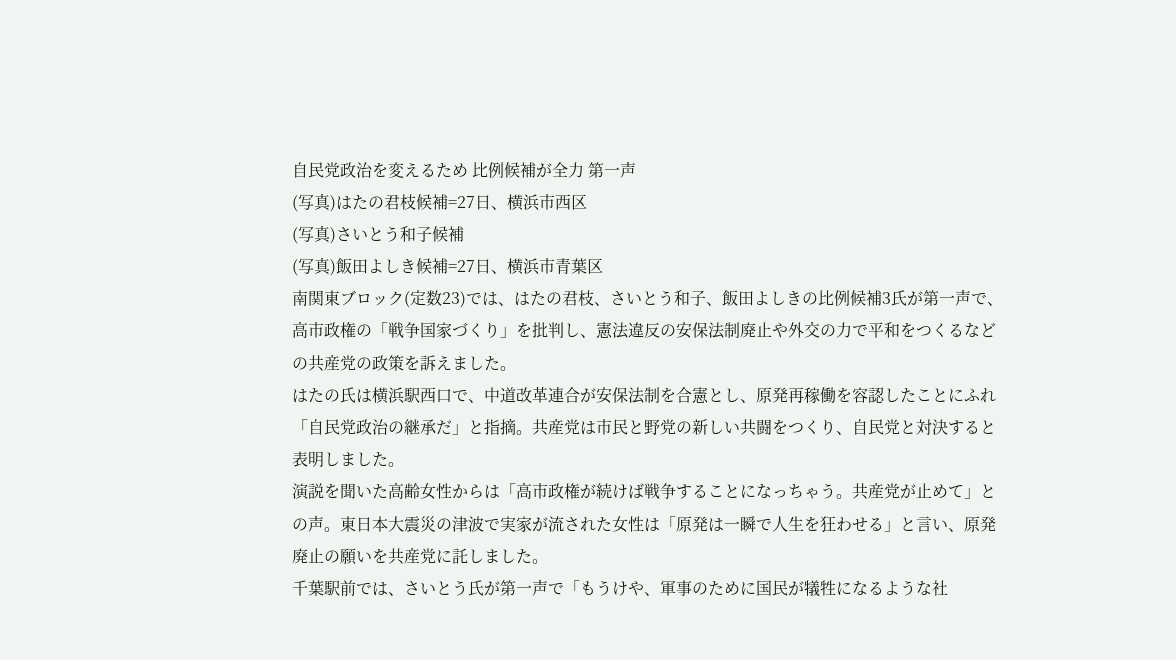自民党政治を変えるため 比例候補が全力 第一声
(写真)はたの君枝候補=27日、横浜市西区
(写真)さいとう和子候補
(写真)飯田よしき候補=27日、横浜市青葉区
南関東ブロック(定数23)では、はたの君枝、さいとう和子、飯田よしきの比例候補3氏が第一声で、高市政権の「戦争国家づくり」を批判し、憲法違反の安保法制廃止や外交の力で平和をつくるなどの共産党の政策を訴えました。
はたの氏は横浜駅西口で、中道改革連合が安保法制を合憲とし、原発再稼働を容認したことにふれ「自民党政治の継承だ」と指摘。共産党は市民と野党の新しい共闘をつくり、自民党と対決すると表明しました。
演説を聞いた高齢女性からは「高市政権が続けば戦争することになっちゃう。共産党が止めて」との声。東日本大震災の津波で実家が流された女性は「原発は一瞬で人生を狂わせる」と言い、原発廃止の願いを共産党に託しました。
千葉駅前では、さいとう氏が第一声で「もうけや、軍事のために国民が犠牲になるような社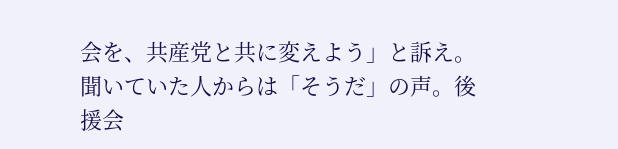会を、共産党と共に変えよう」と訴え。聞いていた人からは「そうだ」の声。後援会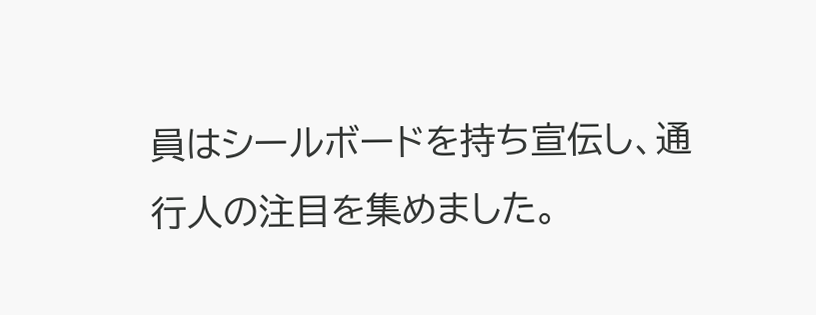員はシールボードを持ち宣伝し、通行人の注目を集めました。